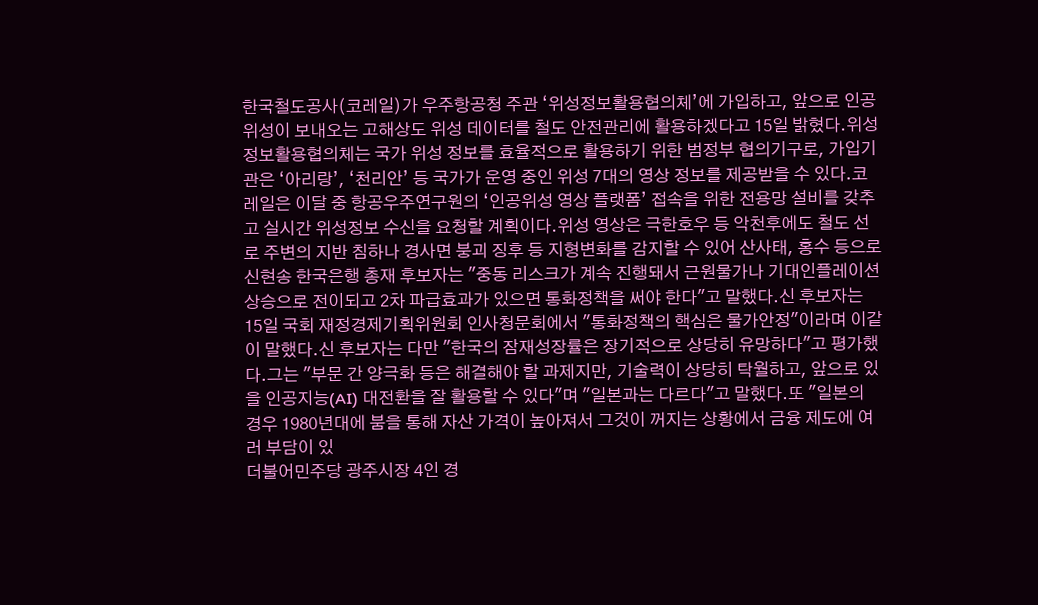한국철도공사(코레일)가 우주항공청 주관 ‘위성정보활용협의체’에 가입하고, 앞으로 인공위성이 보내오는 고해상도 위성 데이터를 철도 안전관리에 활용하겠다고 15일 밝혔다.위성정보활용협의체는 국가 위성 정보를 효율적으로 활용하기 위한 범정부 협의기구로, 가입기관은 ‘아리랑’, ‘천리안’ 등 국가가 운영 중인 위성 7대의 영상 정보를 제공받을 수 있다.코레일은 이달 중 항공우주연구원의 ‘인공위성 영상 플랫폼’ 접속을 위한 전용망 설비를 갖추고 실시간 위성정보 수신을 요청할 계획이다.위성 영상은 극한호우 등 악천후에도 철도 선로 주변의 지반 침하나 경사면 붕괴 징후 등 지형변화를 감지할 수 있어 산사태, 홍수 등으로
신현송 한국은행 총재 후보자는 "중동 리스크가 계속 진행돼서 근원물가나 기대인플레이션 상승으로 전이되고 2차 파급효과가 있으면 통화정책을 써야 한다"고 말했다.신 후보자는 15일 국회 재정경제기획위원회 인사청문회에서 "통화정책의 핵심은 물가안정"이라며 이같이 말했다.신 후보자는 다만 "한국의 잠재성장률은 장기적으로 상당히 유망하다"고 평가했다.그는 "부문 간 양극화 등은 해결해야 할 과제지만, 기술력이 상당히 탁월하고, 앞으로 있을 인공지능(AI) 대전환을 잘 활용할 수 있다"며 "일본과는 다르다"고 말했다.또 "일본의 경우 1980년대에 붐을 통해 자산 가격이 높아져서 그것이 꺼지는 상황에서 금융 제도에 여러 부담이 있
더불어민주당 광주시장 4인 경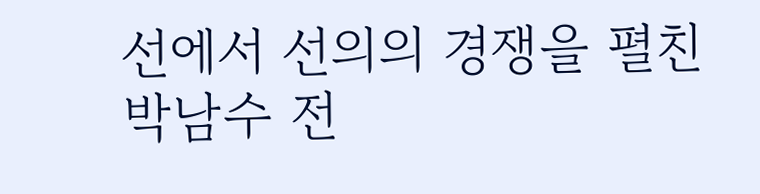선에서 선의의 경쟁을 펼친 박남수 전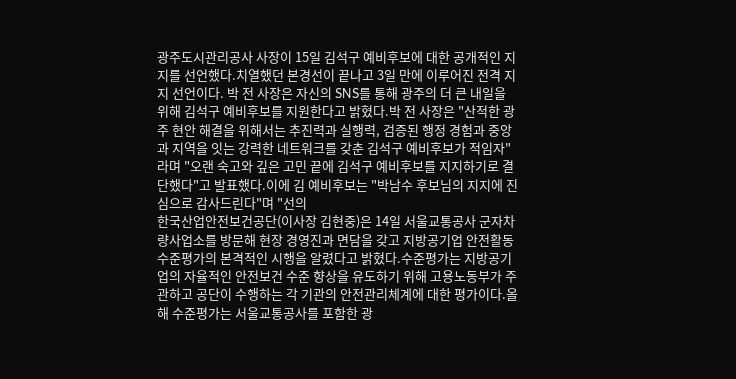광주도시관리공사 사장이 15일 김석구 예비후보에 대한 공개적인 지지를 선언했다.치열했던 본경선이 끝나고 3일 만에 이루어진 전격 지지 선언이다. 박 전 사장은 자신의 SNS를 통해 광주의 더 큰 내일을 위해 김석구 예비후보를 지원한다고 밝혔다.박 전 사장은 "산적한 광주 현안 해결을 위해서는 추진력과 실행력, 검증된 행정 경험과 중앙과 지역을 잇는 강력한 네트워크를 갖춘 김석구 예비후보가 적임자"라며 "오랜 숙고와 깊은 고민 끝에 김석구 예비후보를 지지하기로 결단했다"고 발표했다.이에 김 예비후보는 "박남수 후보님의 지지에 진심으로 감사드린다"며 "선의
한국산업안전보건공단(이사장 김현중)은 14일 서울교통공사 군자차량사업소를 방문해 현장 경영진과 면담을 갖고 지방공기업 안전활동 수준평가의 본격적인 시행을 알렸다고 밝혔다.수준평가는 지방공기업의 자율적인 안전보건 수준 향상을 유도하기 위해 고용노동부가 주관하고 공단이 수행하는 각 기관의 안전관리체계에 대한 평가이다.올해 수준평가는 서울교통공사를 포함한 광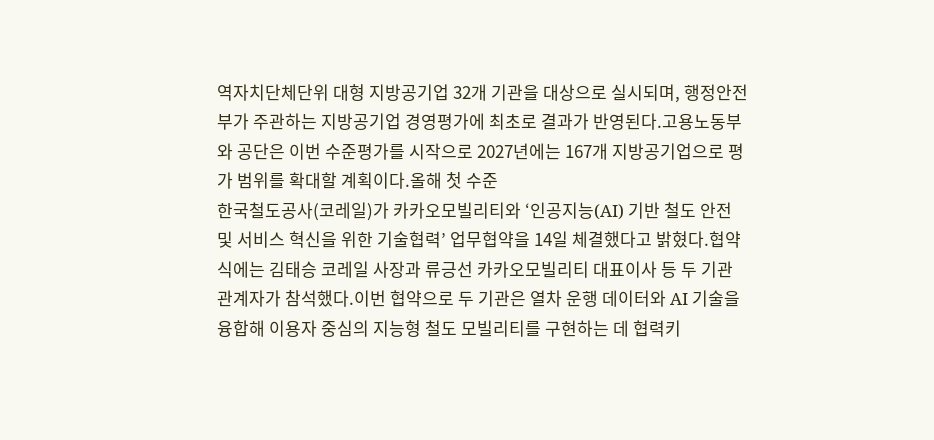역자치단체단위 대형 지방공기업 32개 기관을 대상으로 실시되며, 행정안전부가 주관하는 지방공기업 경영평가에 최초로 결과가 반영된다.고용노동부와 공단은 이번 수준평가를 시작으로 2027년에는 167개 지방공기업으로 평가 범위를 확대할 계획이다.올해 첫 수준
한국철도공사(코레일)가 카카오모빌리티와 ‘인공지능(AI) 기반 철도 안전 및 서비스 혁신을 위한 기술협력’ 업무협약을 14일 체결했다고 밝혔다.협약식에는 김태승 코레일 사장과 류긍선 카카오모빌리티 대표이사 등 두 기관 관계자가 참석했다.이번 협약으로 두 기관은 열차 운행 데이터와 AI 기술을 융합해 이용자 중심의 지능형 철도 모빌리티를 구현하는 데 협력키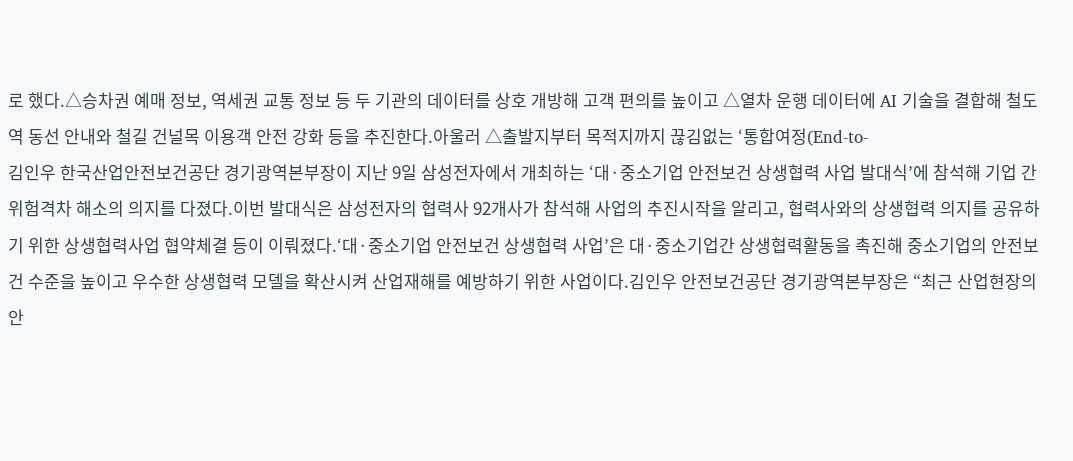로 했다.△승차권 예매 정보, 역세권 교통 정보 등 두 기관의 데이터를 상호 개방해 고객 편의를 높이고 △열차 운행 데이터에 AI 기술을 결합해 철도역 동선 안내와 철길 건널목 이용객 안전 강화 등을 추진한다.아울러 △출발지부터 목적지까지 끊김없는 ‘통합여정(End-to-
김인우 한국산업안전보건공단 경기광역본부장이 지난 9일 삼성전자에서 개최하는 ‘대·중소기업 안전보건 상생협력 사업 발대식’에 참석해 기업 간 위험격차 해소의 의지를 다졌다.이번 발대식은 삼성전자의 협력사 92개사가 참석해 사업의 추진시작을 알리고, 협력사와의 상생협력 의지를 공유하기 위한 상생협력사업 협약체결 등이 이뤄졌다.‘대·중소기업 안전보건 상생협력 사업’은 대·중소기업간 상생협력활동을 촉진해 중소기업의 안전보건 수준을 높이고 우수한 상생협력 모델을 확산시켜 산업재해를 예방하기 위한 사업이다.김인우 안전보건공단 경기광역본부장은 “최근 산업현장의 안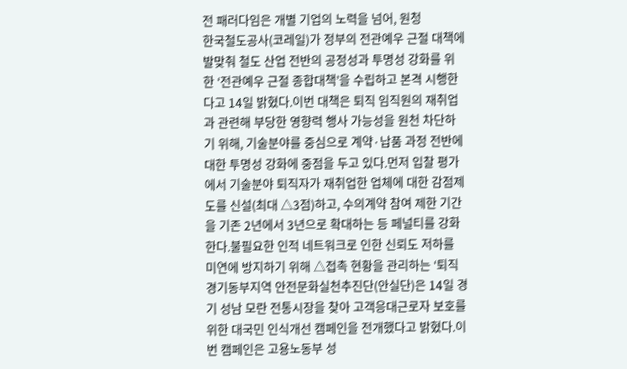전 패러다임은 개별 기업의 노력을 넘어, 원청
한국철도공사(코레일)가 정부의 전관예우 근절 대책에 발맞춰 철도 산업 전반의 공정성과 투명성 강화를 위한 ‘전관예우 근절 종합대책’을 수립하고 본격 시행한다고 14일 밝혔다.이번 대책은 퇴직 임직원의 재취업과 관련해 부당한 영향력 행사 가능성을 원천 차단하기 위해, 기술분야를 중심으로 계약·납품 과정 전반에 대한 투명성 강화에 중점을 두고 있다.먼저 입찰 평가에서 기술분야 퇴직자가 재취업한 업체에 대한 감점제도를 신설(최대 △3점)하고, 수의계약 참여 제한 기간을 기존 2년에서 3년으로 확대하는 등 페널티를 강화한다.불필요한 인적 네트워크로 인한 신뢰도 저하를 미연에 방지하기 위해 △접촉 현황을 관리하는 ‘퇴직
경기동부지역 안전문화실천추진단(안실단)은 14일 경기 성남 모란 전통시장을 찾아 고객응대근로자 보호를 위한 대국민 인식개선 캠페인을 전개했다고 밝혔다.이번 캠페인은 고용노동부 성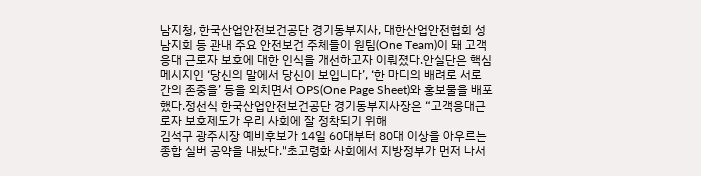남지청, 한국산업안전보건공단 경기동부지사, 대한산업안전협회 성남지회 등 관내 주요 안전보건 주체들이 원팀(One Team)이 돼 고객응대 근로자 보호에 대한 인식을 개선하고자 이뤄졌다.안실단은 핵심 메시지인 ‘당신의 말에서 당신이 보입니다’, ‘한 마디의 배려로 서로 간의 존중을’ 등을 외치면서 OPS(One Page Sheet)와 홍보물을 배포했다.정선식 한국산업안전보건공단 경기동부지사장은 “고객응대근로자 보호제도가 우리 사회에 잘 정착되기 위해
김석구 광주시장 예비후보가 14일 60대부터 80대 이상을 아우르는 종합 실버 공약을 내놨다."초고령화 사회에서 지방정부가 먼저 나서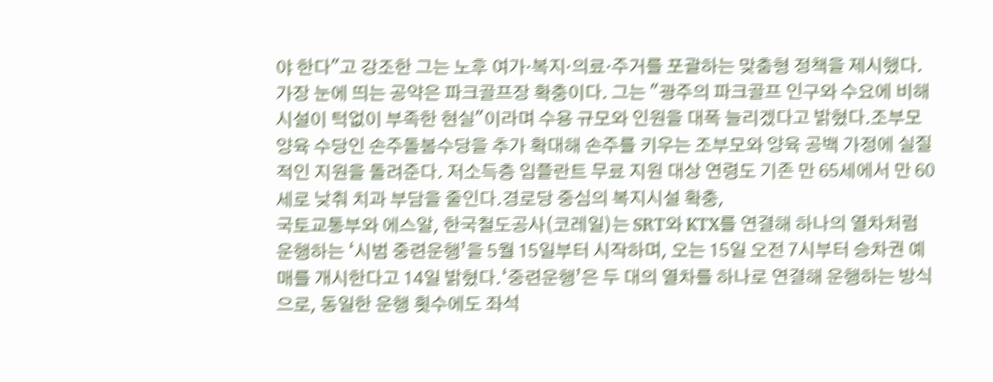야 한다"고 강조한 그는 노후 여가·복지·의료·주거를 포괄하는 맞춤형 정책을 제시했다.가장 눈에 띄는 공약은 파크골프장 확충이다. 그는 "광주의 파크골프 인구와 수요에 비해 시설이 턱없이 부족한 현실"이라며 수용 규모와 인원을 대폭 늘리겠다고 밝혔다.조부모 양육 수당인 손주돌봄수당을 추가 확대해 손주를 키우는 조부모와 양육 공백 가정에 실질적인 지원을 돌려준다. 저소득층 임플란트 무료 지원 대상 연령도 기존 만 65세에서 만 60세로 낮춰 치과 부담을 줄인다.경로당 중심의 복지시설 확충,
국토교통부와 에스알, 한국철도공사(코레일)는 SRT와 KTX를 연결해 하나의 열차처럼 운행하는 ‘시범 중련운행’을 5월 15일부터 시작하며, 오는 15일 오전 7시부터 승차권 예매를 개시한다고 14일 밝혔다.‘중련운행’은 두 대의 열차를 하나로 연결해 운행하는 방식으로, 동일한 운행 횟수에도 좌석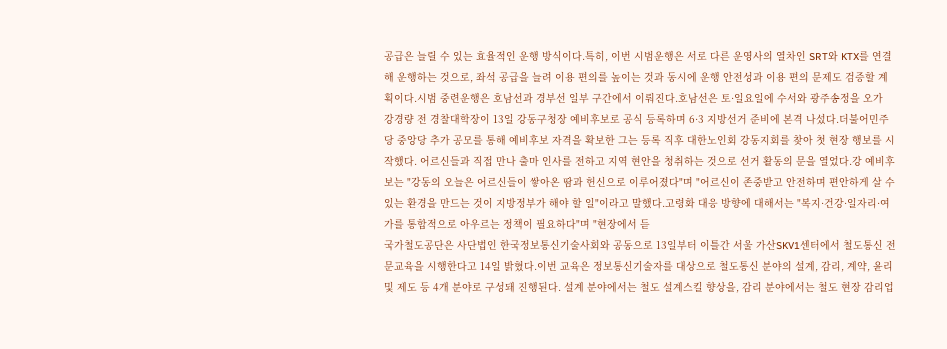공급은 늘릴 수 있는 효율적인 운행 방식이다.특히, 이번 시범운행은 서로 다른 운영사의 열차인 SRT와 KTX를 연결해 운행하는 것으로, 좌석 공급을 늘려 이용 편의를 높이는 것과 동시에 운행 안전성과 이용 편의 문제도 검증할 계획이다.시범 중련운행은 호남선과 경부선 일부 구간에서 이뤄진다.호남선은 토·일요일에 수서와 광주송정을 오가
강경량 전 경찰대학장이 13일 강동구청장 예비후보로 공식 등록하며 6·3 지방선거 준비에 본격 나섰다.더불어민주당 중앙당 추가 공모를 통해 예비후보 자격을 확보한 그는 등록 직후 대한노인회 강동지회를 찾아 첫 현장 행보를 시작했다. 어르신들과 직접 만나 출마 인사를 전하고 지역 현안을 청취하는 것으로 선거 활동의 문을 열었다.강 예비후보는 "강동의 오늘은 어르신들이 쌓아온 땀과 헌신으로 이루어졌다"며 "어르신이 존중받고 안전하며 편안하게 살 수 있는 환경을 만드는 것이 지방정부가 해야 할 일"이라고 말했다.고령화 대응 방향에 대해서는 "복지·건강·일자리·여가를 통합적으로 아우르는 정책이 필요하다"며 "현장에서 듣
국가철도공단은 사단법인 한국정보통신기술사회와 공동으로 13일부터 이틀간 서울 가산SKV1센터에서 철도통신 전문교육을 시행한다고 14일 밝혔다.이번 교육은 정보통신기술자를 대상으로 철도통신 분야의 설계, 감리, 계약, 윤리 및 제도 등 4개 분야로 구성돼 진행된다. 설계 분야에서는 철도 설계스킬 향상을, 감리 분야에서는 철도 현장 감리업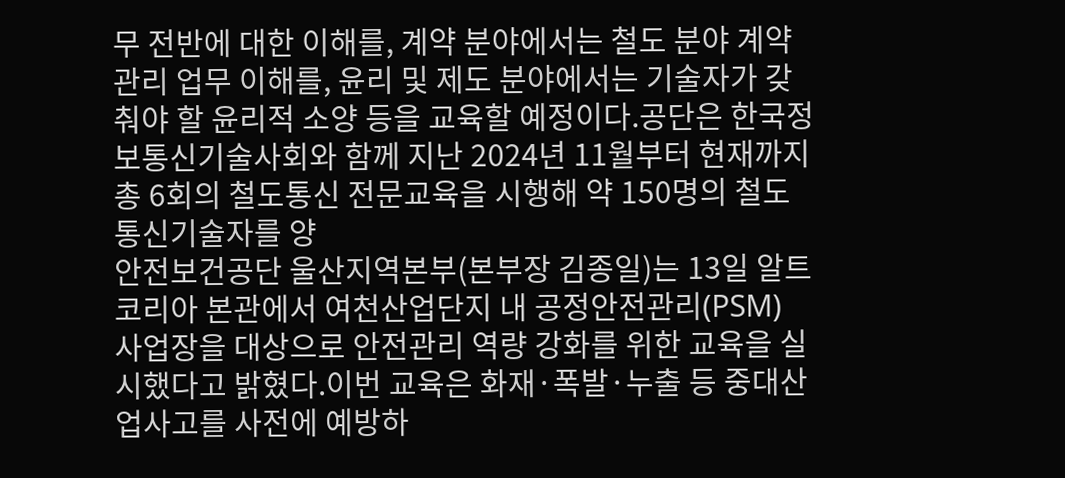무 전반에 대한 이해를, 계약 분야에서는 철도 분야 계약관리 업무 이해를, 윤리 및 제도 분야에서는 기술자가 갖춰야 할 윤리적 소양 등을 교육할 예정이다.공단은 한국정보통신기술사회와 함께 지난 2024년 11월부터 현재까지 총 6회의 철도통신 전문교육을 시행해 약 150명의 철도통신기술자를 양
안전보건공단 울산지역본부(본부장 김종일)는 13일 알트코리아 본관에서 여천산업단지 내 공정안전관리(PSM) 사업장을 대상으로 안전관리 역량 강화를 위한 교육을 실시했다고 밝혔다.이번 교육은 화재·폭발·누출 등 중대산업사고를 사전에 예방하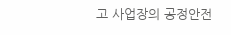고 사업장의 공정안전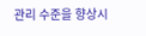관리 수준을 향상시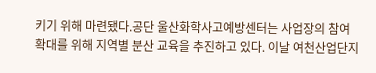키기 위해 마련됐다.공단 울산화학사고예방센터는 사업장의 참여 확대를 위해 지역별 분산 교육을 추진하고 있다. 이날 여천산업단지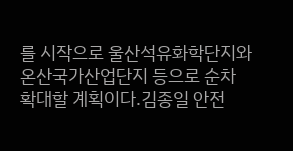를 시작으로 울산석유화학단지와 온산국가산업단지 등으로 순차 확대할 계획이다.김종일 안전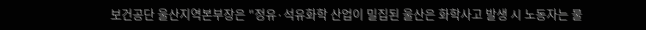보건공단 울산지역본부장은 "정유·석유화학 산업이 밀집된 울산은 화학사고 발생 시 노동자는 물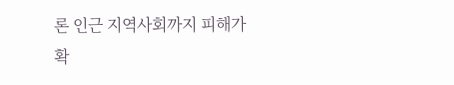론 인근 지역사회까지 피해가 확